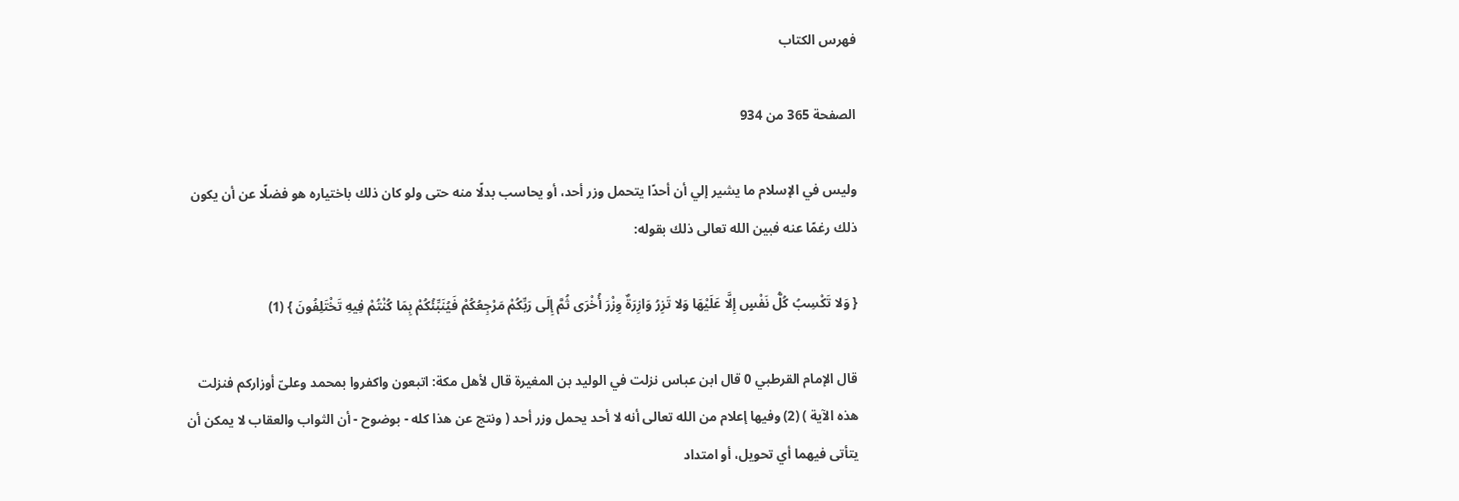فهرس الكتاب

الصفحة 365 من 934

وليس في الإسلام ما يشير إلي أن أحدًا يتحمل وزر أحد، أو يحاسب بدلًا منه حتى ولو كان ذلك باختياره هو فضلًا عن أن يكون ذلك رغمًا عنه فبين الله تعالى ذلك بقوله:

{ وَلا تَكْسِبُ كُلُّ نَفْسٍ إِلَّا عَلَيْهَا وَلا تَزِرُ وَازِرَةٌ وِزْرَ أُخْرَى ثُمَّ إِلَى رَبِّكُمْ مَرْجِعُكُمْ فَيُنَبِّئُكُمْ بِمَا كُنْتُمْ فِيهِ تَخْتَلِفُونَ } (1)

قال الإمام القرطبي 0 قال ابن عباس نزلت في الوليد بن المغيرة قال لأهل مكة: اتبعون واكفروا بمحمد وعلىّ أوزاركم فنزلت هذه الآية ) (2) وفيها إعلام من الله تعالى أنه لا أحد يحمل وزر أحد ( ونتج عن هذا كله - بوضوح - أن الثواب والعقاب لا يمكن أن يتأتى فيهما أي تحويل، أو امتداد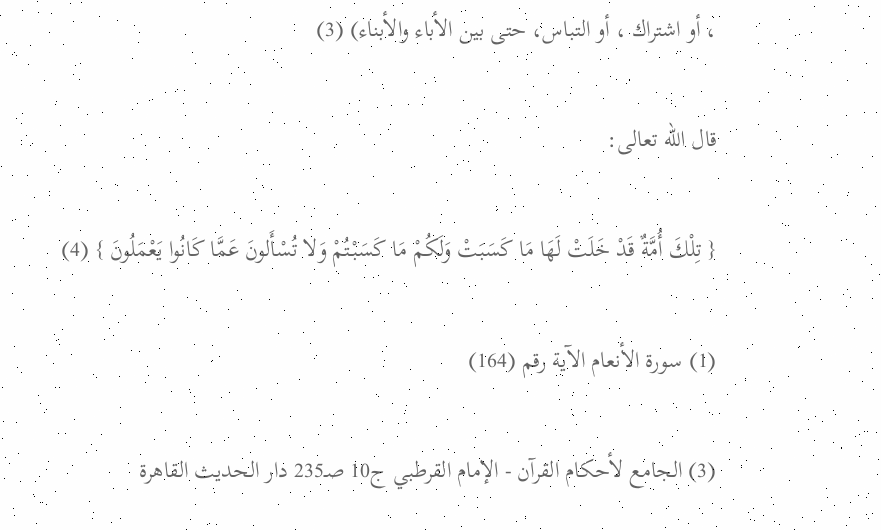، أو اشتراك ، أو التباس، حتى بين الأباء والأبناء) (3)

قال الله تعالى:

{ تِلْكَ أُمَّةٌ قَدْ خَلَتْ لَهَا مَا كَسَبَتْ وَلَكُمْ مَا كَسَبْتُمْ وَلا تُسْأَلونَ عَمَّا كَانُوا يَعْمَلُونَ } (4)

(1) سورة الأنعام الآية رقم (164)

(3) الجامع لأحكام القرآن - الإمام القرطبي ج10 صـ235 دار الحديث القاهرة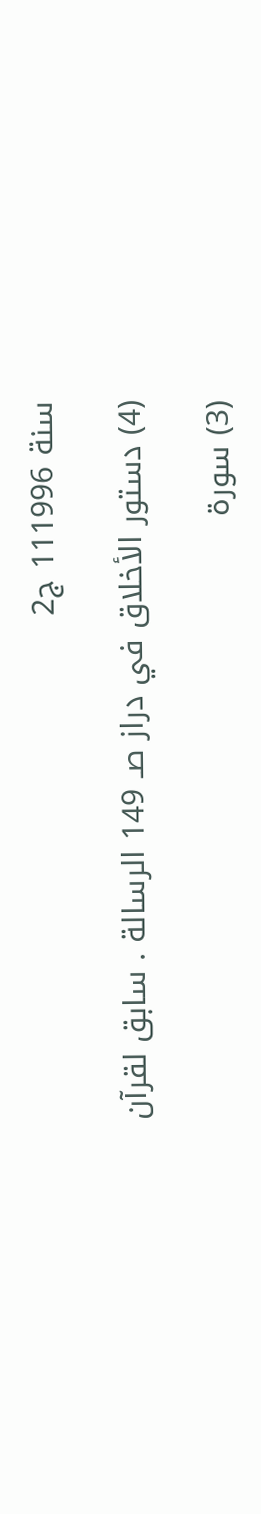سنة 111996 ج2

(4) دستور الأخلاق في دراز صـ 149 الرسالة . سابق لقرآن

(3) سورة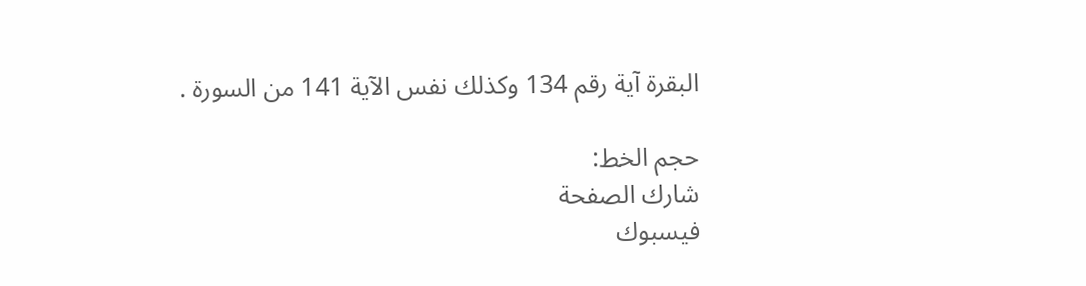البقرة آية رقم 134 وكذلك نفس الآية 141 من السورة .

حجم الخط:
شارك الصفحة
فيسبوك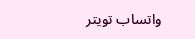واتساب تويتر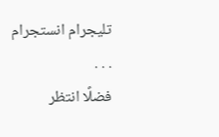تليجرام انستجرام
. . .
فضلًا انتظر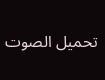تحميل الصوت